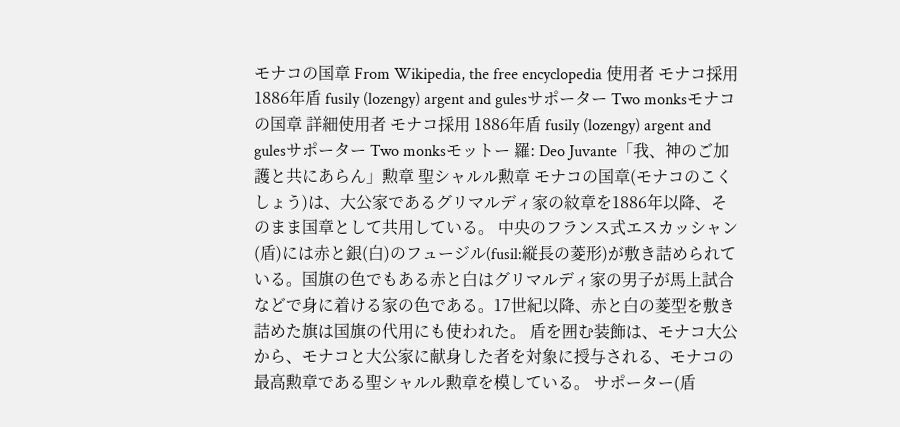モナコの国章 From Wikipedia, the free encyclopedia 使用者 モナコ採用 1886年盾 fusily (lozengy) argent and gulesサポーター Two monksモナコの国章 詳細使用者 モナコ採用 1886年盾 fusily (lozengy) argent and gulesサポーター Two monksモットー 羅: Deo Juvante「我、神のご加護と共にあらん」勲章 聖シャルル勲章 モナコの国章(モナコのこくしょう)は、大公家であるグリマルディ家の紋章を1886年以降、そのまま国章として共用している。 中央のフランス式エスカッシャン(盾)には赤と銀(白)のフュージル(fusil:縦長の菱形)が敷き詰められている。国旗の色でもある赤と白はグリマルディ家の男子が馬上試合などで身に着ける家の色である。17世紀以降、赤と白の菱型を敷き詰めた旗は国旗の代用にも使われた。 盾を囲む装飾は、モナコ大公から、モナコと大公家に献身した者を対象に授与される、モナコの最高勲章である聖シャルル勲章を模している。 サポーター(盾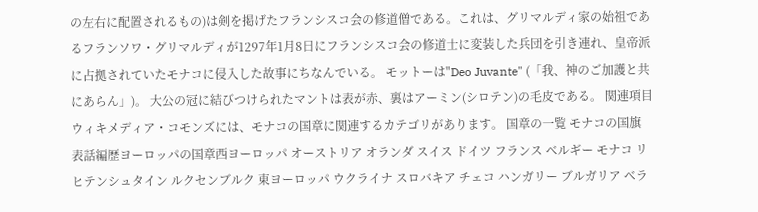の左右に配置されるもの)は剣を掲げたフランシスコ会の修道僧である。これは、グリマルディ家の始祖であるフランソワ・グリマルディが1297年1月8日にフランシスコ会の修道士に変装した兵団を引き連れ、皇帝派に占拠されていたモナコに侵入した故事にちなんでいる。 モットーは"Deo Juvante" (「我、神のご加護と共にあらん」)。 大公の冠に結びつけられたマントは表が赤、裏はアーミン(シロテン)の毛皮である。 関連項目 ウィキメディア・コモンズには、モナコの国章に関連するカテゴリがあります。 国章の一覧 モナコの国旗 表話編歴ヨーロッパの国章西ヨーロッパ オーストリア オランダ スイス ドイツ フランス ベルギー モナコ リヒテンシュタイン ルクセンブルク 東ヨーロッパ ウクライナ スロバキア チェコ ハンガリー ブルガリア ベラ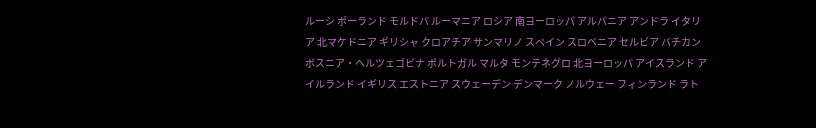ルーシ ポーランド モルドバ ルーマニア ロシア 南ヨーロッパ アルバニア アンドラ イタリア 北マケドニア ギリシャ クロアチア サンマリノ スペイン スロベニア セルビア バチカン ボスニア・ヘルツェゴビナ ポルトガル マルタ モンテネグロ 北ヨーロッパ アイスランド アイルランド イギリス エストニア スウェーデン デンマーク ノルウェー フィンランド ラト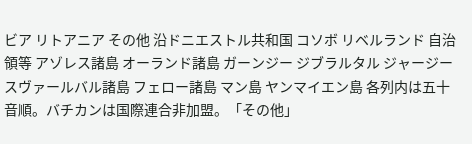ビア リトアニア その他 沿ドニエストル共和国 コソボ リベルランド 自治領等 アゾレス諸島 オーランド諸島 ガーンジー ジブラルタル ジャージー スヴァールバル諸島 フェロー諸島 マン島 ヤンマイエン島 各列内は五十音順。バチカンは国際連合非加盟。「その他」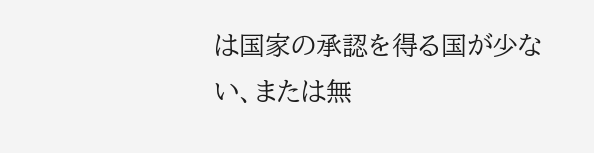は国家の承認を得る国が少ない、または無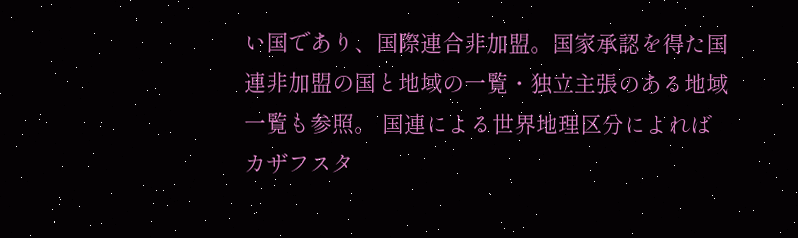い国であり、国際連合非加盟。国家承認を得た国連非加盟の国と地域の一覧・独立主張のある地域一覧も参照。 国連による世界地理区分によればカザフスタ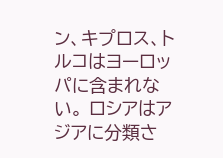ン、キプロス、トルコはヨーロッパに含まれない。 ロシアはアジアに分類さ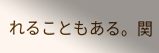れることもある。関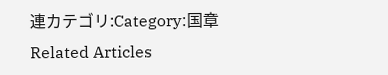連カテゴリ:Category:国章 Related Articles